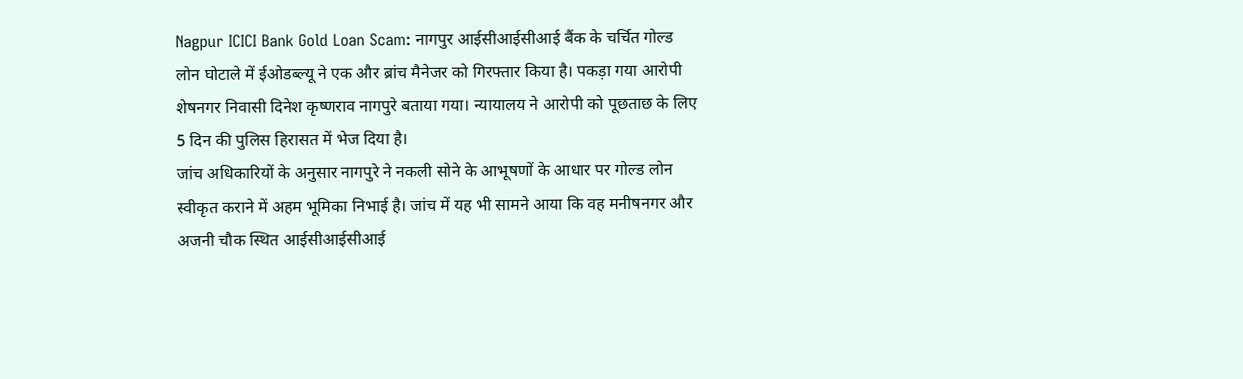Nagpur ICICI Bank Gold Loan Scam: नागपुर आईसीआईसीआई बैंक के चर्चित गोल्ड लोन घोटाले में ईओडब्ल्यू ने एक और ब्रांच मैनेजर को गिरफ्तार किया है। पकड़ा गया आरोपी शेषनगर निवासी दिनेश कृष्णराव नागपुरे बताया गया। न्यायालय ने आरोपी को पूछताछ के लिए 5 दिन की पुलिस हिरासत में भेज दिया है।
जांच अधिकारियों के अनुसार नागपुरे ने नकली सोने के आभूषणों के आधार पर गोल्ड लोन स्वीकृत कराने में अहम भूमिका निभाई है। जांच में यह भी सामने आया कि वह मनीषनगर और अजनी चौक स्थित आईसीआईसीआई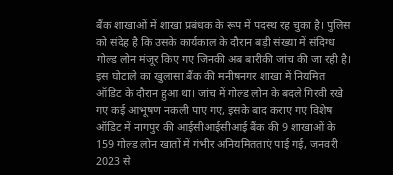बैंक शाखाओं में शाखा प्रबंधक के रूप में पदस्थ रह चुका है। पुलिस को संदेह है कि उसके कार्यकाल के दौरान बड़ी संख्या में संदिग्ध गोल्ड लोन मंजूर किए गए जिनकी अब बारीकी जांच की जा रही है।
इस घोटाले का खुलासा बैंक की मनीषनगर शाखा में नियमित ऑडिट के दौरान हुआ था। जांच में गोल्ड लोन के बदले गिरवी रखे गए कई आभूषण नकली पाए गए, इसके बाद कराए गए विशेष ऑडिट में नागपुर की आईसीआईसीआई बैंक की 9 शाखाओं के 159 गोल्ड लोन खातों में गंभीर अनियमितताएं पाई गई, जनवरी 2023 से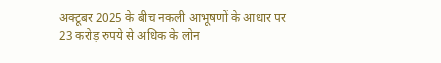अक्टूबर 2025 के बीच नकली आभूषणों के आधार पर 23 करोड़ रुपये से अधिक के लोन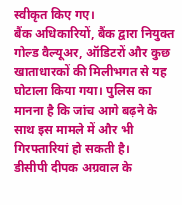स्वीकृत किए गए।
बैंक अधिकारियों, बैंक द्वारा नियुक्त गोल्ड वैल्यूअर, ऑडिटरों और कुछ खाताधारकों की मिलीभगत से यह घोटाला किया गया। पुलिस का मानना है कि जांच आगे बढ़ने के साथ इस मामले में और भी गिरफ्तारियां हो सकती है।
डीसीपी दीपक अग्रवाल के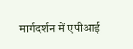मार्गदर्शन में एपीआई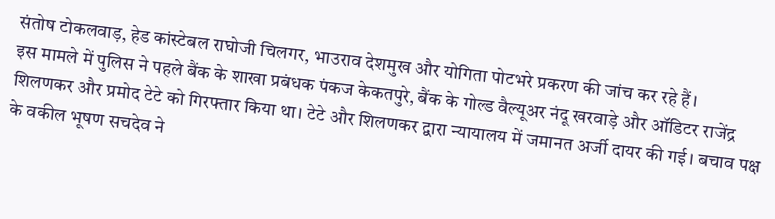संतोष टोकलवाड़, हेड कांस्टेबल राघोजी चिलगर, भाउराव देशमुख और योगिता पोटभरे प्रकरण की जांच कर रहे हैं।
इस मामले में पुलिस ने पहले बैंक के शाखा प्रबंधक पंकज केकतपुरे, बैंक के गोल्ड वैल्यूअर नंदू खरवाड़े और ऑडिटर राजेंद्र शिलणकर और प्रमोद टेटे को गिरफ्तार किया था। टेटे और शिलणकर द्वारा न्यायालय में जमानत अर्जी दायर की गई। बचाव पक्ष के वकील भूषण सचदेव ने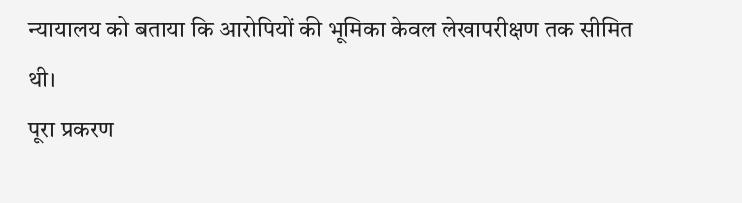न्यायालय को बताया कि आरोपियों की भूमिका केवल लेखापरीक्षण तक सीमित थी।
पूरा प्रकरण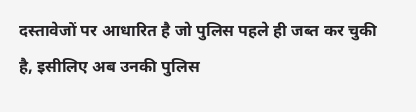दस्तावेजों पर आधारित है जो पुलिस पहले ही जब्त कर चुकी है, इसीलिए अब उनकी पुलिस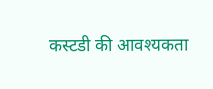कस्टडी की आवश्यकता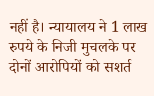नहीं है। न्यायालय ने 1 लाख रुपये के निजी मुचलके पर दोनों आरोपियों को सशर्त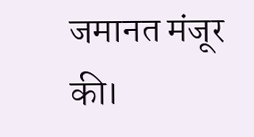जमानत मंजूर की।